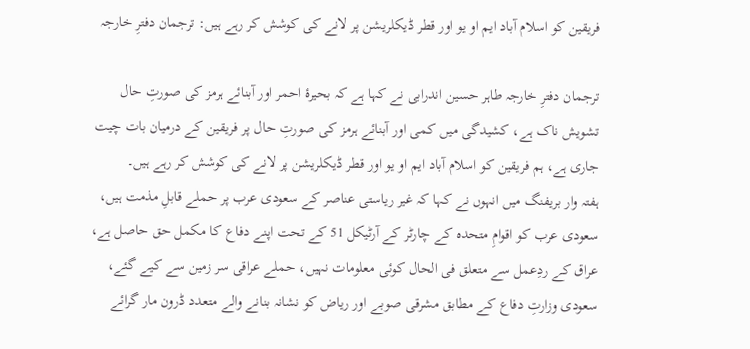فریقین کو اسلام آباد ایم او یو اور قطر ڈیکلریشن پر لانے کی کوشش کر رہے ہیں: ترجمان دفترِ خارجہ

ترجمان دفترِ خارجہ طاہر حسین اندرابی نے کہا ہے کہ بحیرۂ احمر اور آبنائے ہرمز کی صورتِ حال تشویش ناک ہے، کشیدگی میں کمی اور آبنائے ہرمز کی صورتِ حال پر فریقین کے درمیان بات چیت جاری ہے، ہم فریقین کو اسلام آباد ایم او یو اور قطر ڈیکلریشن پر لانے کی کوشش کر رہے ہیں۔
ہفتہ وار بریفنگ میں انہوں نے کہا کہ غیر ریاستی عناصر کے سعودی عرب پر حملے قابلِ مذمت ہیں، سعودی عرب کو اقوامِ متحدہ کے چارٹر کے آرٹیکل 51 کے تحت اپنے دفاع کا مکمل حق حاصل ہے، عراق کے ردِعمل سے متعلق فی الحال کوئی معلومات نہیں، حملے عراقی سر زمین سے کیے گئے، سعودی وزارتِ دفاع کے مطابق مشرقی صوبے اور ریاض کو نشانہ بنانے والے متعدد ڈرون مار گرائے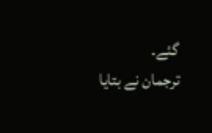گئے۔
ترجمان نے بتایا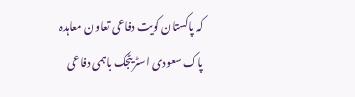کہ پاکستان کویت دفاعی تعاون معاہدہ پاک سعودی اسٹریٹجک باہمی دفاعی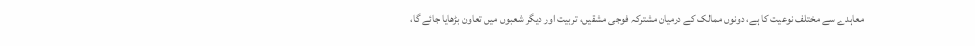معاہدے سے مختلف نوعیت کا ہے، دونوں ممالک کے درمیان مشترکہ فوجی مشقیں، تربیت اور دیگر شعبوں میں تعاون بڑھایا جائے گا،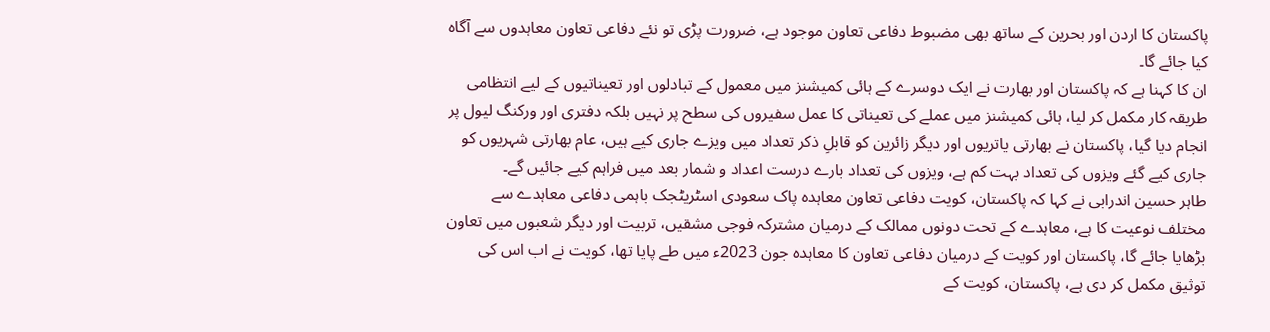پاکستان کا اردن اور بحرین کے ساتھ بھی مضبوط دفاعی تعاون موجود ہے، ضرورت پڑی تو نئے دفاعی تعاون معاہدوں سے آگاہ کیا جائے گا۔
ان کا کہنا ہے کہ پاکستان اور بھارت نے ایک دوسرے کے ہائی کمیشنز میں معمول کے تبادلوں اور تعیناتیوں کے لیے انتظامی طریقہ کار مکمل کر لیا، ہائی کمیشنز میں عملے کی تعیناتی کا عمل سفیروں کی سطح پر نہیں بلکہ دفتری اور ورکنگ لیول پر انجام دیا گیا، پاکستان نے بھارتی یاتریوں اور دیگر زائرین کو قابلِ ذکر تعداد میں ویزے جاری کیے ہیں، عام بھارتی شہریوں کو جاری کیے گئے ویزوں کی تعداد بہت کم ہے، ویزوں کی تعداد بارے درست اعداد و شمار بعد میں فراہم کیے جائیں گے۔
طاہر حسین اندرابی نے کہا کہ پاکستان، کویت دفاعی تعاون معاہدہ پاک سعودی اسٹریٹجک باہمی دفاعی معاہدے سے مختلف نوعیت کا ہے، معاہدے کے تحت دونوں ممالک کے درمیان مشترکہ فوجی مشقیں، تربیت اور دیگر شعبوں میں تعاون بڑھایا جائے گا، پاکستان اور کویت کے درمیان دفاعی تعاون کا معاہدہ جون 2023ء میں طے پایا تھا، کویت نے اب اس کی توثیق مکمل کر دی ہے، پاکستان، کویت کے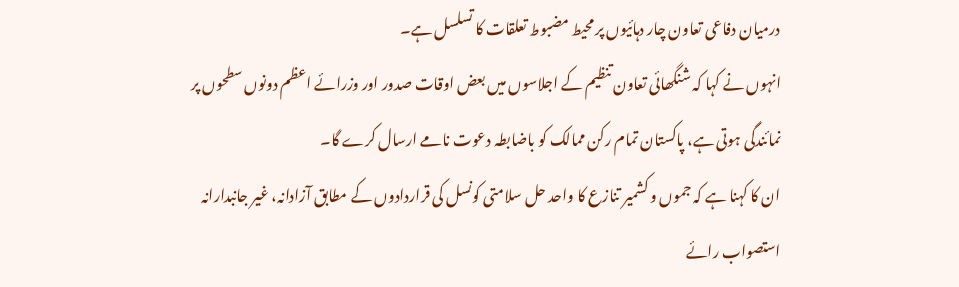درمیان دفاعی تعاون چار دہائیوں پر محیط مضبوط تعلقات کا تسلسل ہے۔
انہوں نے کہا کہ شنگھائی تعاون تنظیم کے اجلاسوں میں بعض اوقات صدور اور وزرائے اعظم دونوں سطحوں پر نمائندگی ہوتی ہے، پاکستان تمام رکن ممالک کو باضابطہ دعوت نامے ارسال کرے گا۔
ان کا کہنا ہے کہ جموں و کشمیر تنازع کا واحد حل سلامتی کونسل کی قراردادوں کے مطابق آزادانہ، غیر جانبدارانہ استصواب رائے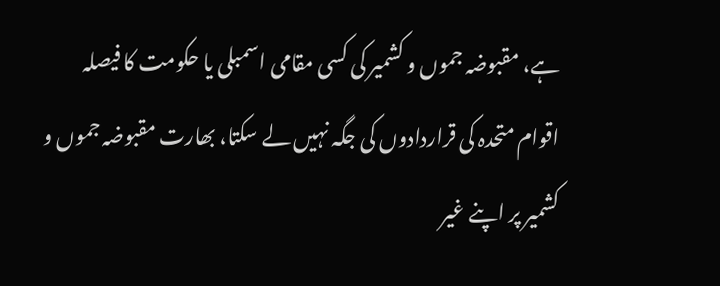ہے، مقبوضہ جموں و کشمیر کی کسی مقامی اسمبلی یا حکومت کا فیصلہ اقوام متحدہ کی قراردادوں کی جگہ نہیں لے سکتا، بھارت مقبوضہ جموں و کشمیر پر اپنے غیر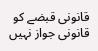قانونی قبضے کو قانونی جواز نہیں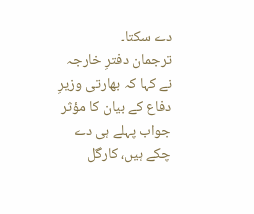دے سکتا۔
ترجمان دفترِ خارجہ نے کہا کہ بھارتی وزیرِ دفاع کے بیان کا مؤثر جواب پہلے ہی دے چکے ہیں، کارگل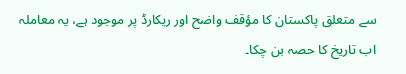سے متعلق پاکستان کا مؤقف واضح اور ریکارڈ پر موجود ہے، یہ معاملہ اب تاریخ کا حصہ بن چکا۔